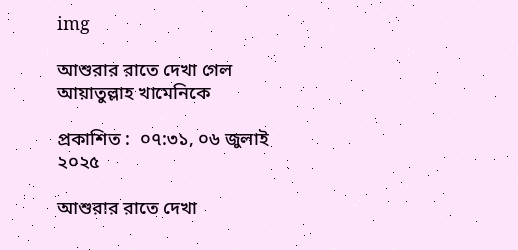img

আশুরার রাতে দেখা গেল আয়াতুল্লাহ খামেনিকে

প্রকাশিত :  ০৭:৩১, ০৬ জুলাই ২০২৫

আশুরার রাতে দেখা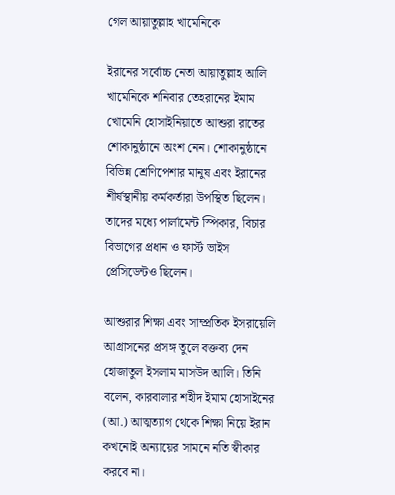গেল আয়াতুল্লাহ খামেনিকে

ইরানের সর্বোচ্চ নেতা আয়াতুল্লাহ আলি খামেনিকে শনিবার তেহরানের ইমাম খোমেনি হোসাইনিয়াতে আশুরা রাতের শোকানুষ্ঠানে অংশ নেন। শোকানুষ্ঠানে বিভিন্ন শ্রেণিপেশার মানুষ এবং ইরানের শীর্ষস্থানীয় কর্মকর্তারা উপস্থিত ছিলেন। তাদের মধ্যে পার্লামেন্ট স্পিকার, বিচার বিভাগের প্রধান ও ফার্স্ট ভাইস প্রেসিডেন্টও ছিলেন।

আশুরার শিক্ষা এবং সাম্প্রতিক ইসরায়েলি আগ্রাসনের প্রসঙ্গ তুলে বক্তব্য দেন হোজাতুল ইসলাম মাসউদ আলি। তিনি বলেন, কারবালার শহীদ ইমাম হোসাইনের (আ.) আত্মত্যাগ থেকে শিক্ষা নিয়ে ইরান কখনোই অন্যায়ের সামনে নতি স্বীকার করবে না।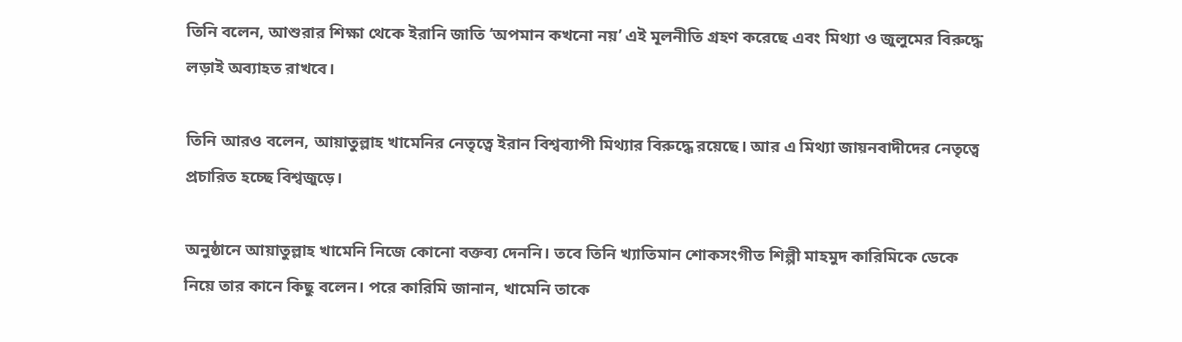তিনি বলেন, আশুরার শিক্ষা থেকে ইরানি জাতি ‘অপমান কখনো নয়’ এই মূলনীতি গ্রহণ করেছে এবং মিথ্যা ও জুলুমের বিরুদ্ধে লড়াই অব্যাহত রাখবে।

তিনি আরও বলেন, আয়াতুল্লাহ খামেনির নেতৃত্বে ইরান বিশ্বব্যাপী মিথ্যার বিরুদ্ধে রয়েছে। আর এ মিথ্যা জায়নবাদীদের নেতৃত্বে প্রচারিত হচ্ছে বিশ্বজুড়ে।

অনুষ্ঠানে আয়াতুল্লাহ খামেনি নিজে কোনো বক্তব্য দেননি। তবে তিনি খ্যাতিমান শোকসংগীত শিল্পী মাহমুদ কারিমিকে ডেকে নিয়ে তার কানে কিছু বলেন। পরে কারিমি জানান, খামেনি তাকে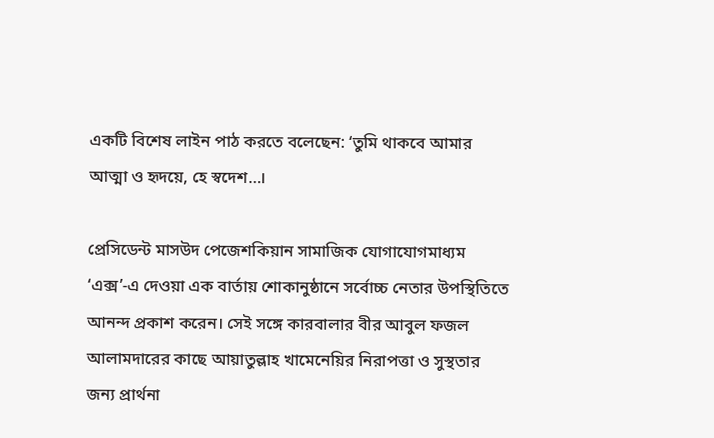একটি বিশেষ লাইন পাঠ করতে বলেছেন: ‘তুমি থাকবে আমার আত্মা ও হৃদয়ে, হে স্বদেশ…।

প্রেসিডেন্ট মাসউদ পেজেশকিয়ান সামাজিক যোগাযোগমাধ্যম ‘এক্স’-এ দেওয়া এক বার্তায় শোকানুষ্ঠানে সর্বোচ্চ নেতার উপস্থিতিতে আনন্দ প্রকাশ করেন। সেই সঙ্গে কারবালার বীর আবুল ফজল আলামদারের কাছে আয়াতুল্লাহ খামেনেয়ির নিরাপত্তা ও সুস্থতার জন্য প্রার্থনা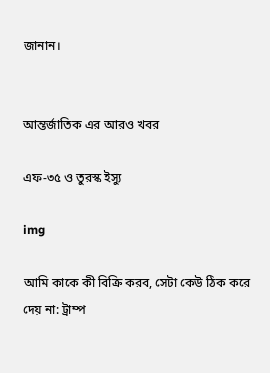জানান।


আন্তর্জাতিক এর আরও খবর

এফ-৩৫ ও তুরস্ক ইস্যু

img

আমি কাকে কী বিক্রি করব, সেটা কেউ ঠিক করে দেয় না: ট্রাম্প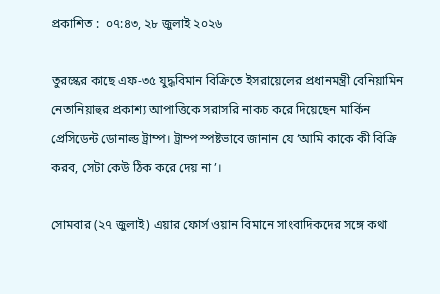প্রকাশিত :  ০৭:৪৩, ২৮ জুলাই ২০২৬

তুরস্কের কাছে এফ-৩৫ যুদ্ধবিমান বিক্রিতে ইসরায়েলের প্রধানমন্ত্রী বেনিয়ামিন নেতানিয়াহুর প্রকাশ্য আপাত্তিকে সরাসরি নাকচ করে দিয়েছেন মার্কিন প্রেসিডেন্ট ডোনাল্ড ট্রাম্প। ট্রাম্প স্পষ্টভাবে জানান যে ‘আমি কাকে কী বিক্রি করব, সেটা কেউ ঠিক করে দেয় না’।

সোমবার (২৭ জুলাই) এয়ার ফোর্স ওয়ান বিমানে সাংবাদিকদের সঙ্গে কথা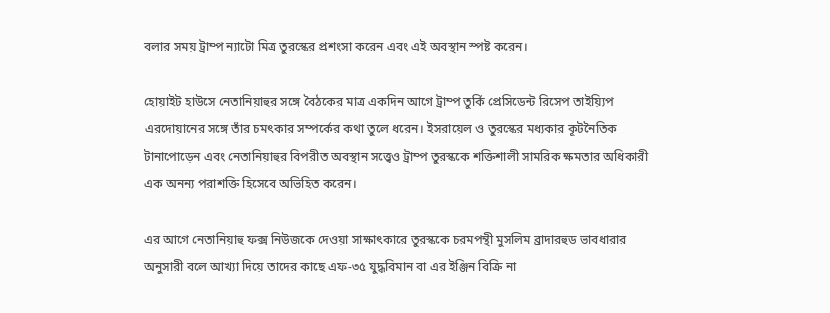বলার সময় ট্রাম্প ন্যাটো মিত্র তুরস্কের প্রশংসা করেন এবং এই অবস্থান স্পষ্ট করেন।

হোয়াইট হাউসে নেতানিয়াহুর সঙ্গে বৈঠকের মাত্র একদিন আগে ট্রাম্প তুর্কি প্রেসিডেন্ট রিসেপ তাইয়্যিপ এরদোয়ানের সঙ্গে তাঁর চমৎকার সম্পর্কের কথা তুলে ধরেন। ইসরায়েল ও তুরস্কের মধ্যকার কূটনৈতিক টানাপোড়েন এবং নেতানিয়াহুর বিপরীত অবস্থান সত্ত্বেও ট্রাম্প তুরস্ককে শক্তিশালী সামরিক ক্ষমতার অধিকারী এক অনন্য পরাশক্তি হিসেবে অভিহিত করেন।

এর আগে নেতানিয়াহু ফক্স নিউজকে দেওয়া সাক্ষাৎকারে তুরস্ককে চরমপন্থী মুসলিম ব্রাদারহুড ভাবধারার অনুসারী বলে আখ্যা দিয়ে তাদের কাছে এফ-৩৫ যুদ্ধবিমান বা এর ইঞ্জিন বিক্রি না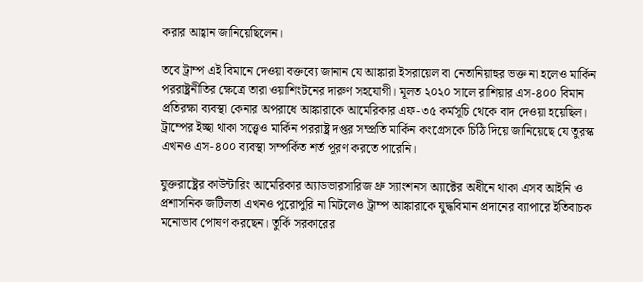করার আহ্বান জানিয়েছিলেন।

তবে ট্রাম্প এই বিমানে দেওয়া বক্তব্যে জানান যে আঙ্কারা ইসরায়েল বা নেতানিয়াহুর ভক্ত না হলেও মার্কিন পররাষ্ট্রনীতির ক্ষেত্রে তারা ওয়াশিংটনের দারুণ সহযোগী। মূলত ২০২০ সালে রাশিয়ার এস-৪০০ বিমান প্রতিরক্ষা ব্যবস্থা কেনার অপরাধে আঙ্কারাকে আমেরিকার এফ-৩৫ কর্মসূচি থেকে বাদ দেওয়া হয়েছিল। ট্রাম্পের ইচ্ছা থাকা সত্ত্বেও মার্কিন পররাষ্ট্র দপ্তর সম্প্রতি মার্কিন কংগ্রেসকে চিঠি দিয়ে জানিয়েছে যে তুরস্ক এখনও এস-৪০০ ব্যবস্থা সম্পর্কিত শর্ত পূরণ করতে পারেনি।

যুক্তরাষ্ট্রের কাউন্টারিং আমেরিকার অ্যাডভারসারিজ থ্রু স্যাংশনস অ্যাক্টের অধীনে থাকা এসব আইনি ও প্রশাসনিক জটিলতা এখনও পুরোপুরি না মিটলেও ট্রাম্প আঙ্কারাকে যুদ্ধবিমান প্রদানের ব্যাপারে ইতিবাচক মনোভাব পোষণ করছেন। তুর্কি সরকারের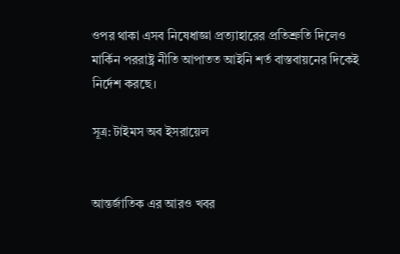ওপর থাকা এসব নিষেধাজ্ঞা প্রত্যাহারের প্রতিশ্রুতি দিলেও মার্কিন পররাষ্ট্র নীতি আপাতত আইনি শর্ত বাস্তবায়নের দিকেই নির্দেশ করছে।

সূত্র: টাইমস অব ইসরায়েল


আন্তর্জাতিক এর আরও খবর